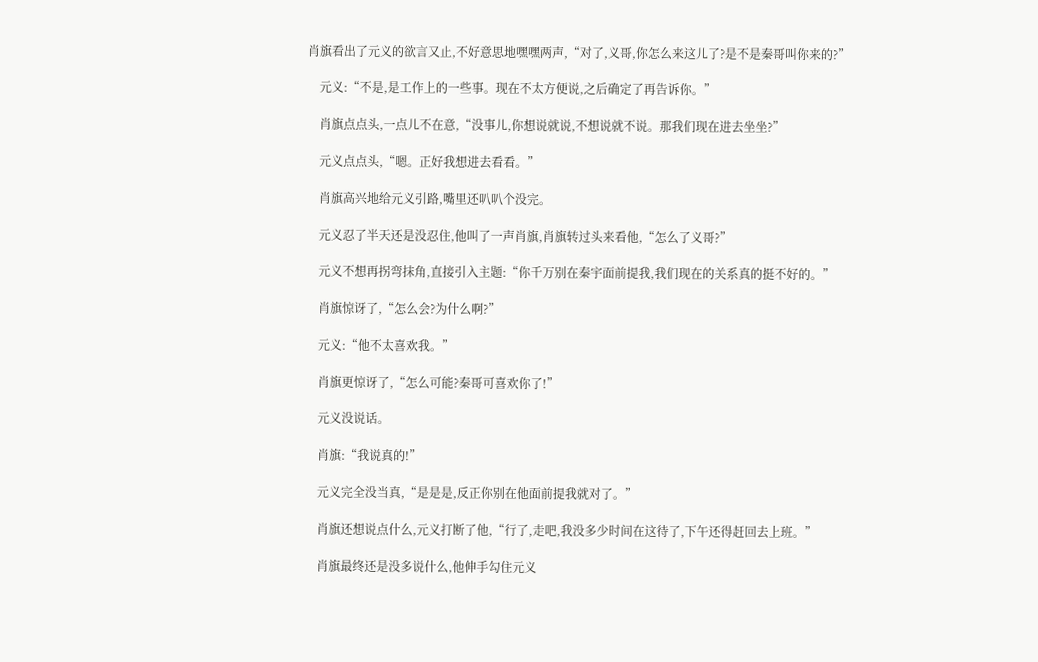肖旗看出了元义的欲言又止,不好意思地嘿嘿两声,“对了,义哥,你怎么来这儿了?是不是秦哥叫你来的?”

    元义:“不是,是工作上的一些事。现在不太方便说,之后确定了再告诉你。”

    肖旗点点头,一点儿不在意,“没事儿,你想说就说,不想说就不说。那我们现在进去坐坐?”

    元义点点头,“嗯。正好我想进去看看。”

    肖旗高兴地给元义引路,嘴里还叭叭个没完。

    元义忍了半天还是没忍住,他叫了一声肖旗,肖旗转过头来看他,“怎么了义哥?”

    元义不想再拐弯抹角,直接引入主题:“你千万别在秦宇面前提我,我们现在的关系真的挺不好的。”

    肖旗惊讶了,“怎么会?为什么啊?”

    元义:“他不太喜欢我。”

    肖旗更惊讶了,“怎么可能?秦哥可喜欢你了!”

    元义没说话。

    肖旗:“我说真的!”

    元义完全没当真,“是是是,反正你别在他面前提我就对了。”

    肖旗还想说点什么,元义打断了他,“行了,走吧,我没多少时间在这待了,下午还得赶回去上班。”

    肖旗最终还是没多说什么,他伸手勾住元义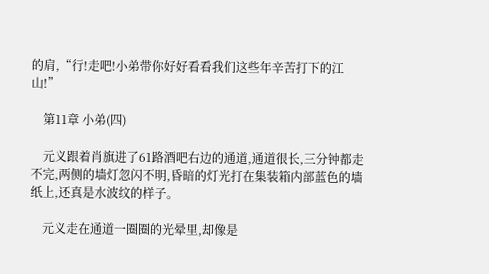的肩,“行!走吧!小弟带你好好看看我们这些年辛苦打下的江山!”

    第11章 小弟(四)

    元义跟着肖旗进了61路酒吧右边的通道,通道很长,三分钟都走不完,两侧的墙灯忽闪不明,昏暗的灯光打在集装箱内部蓝色的墙纸上,还真是水波纹的样子。

    元义走在通道一圈圈的光晕里,却像是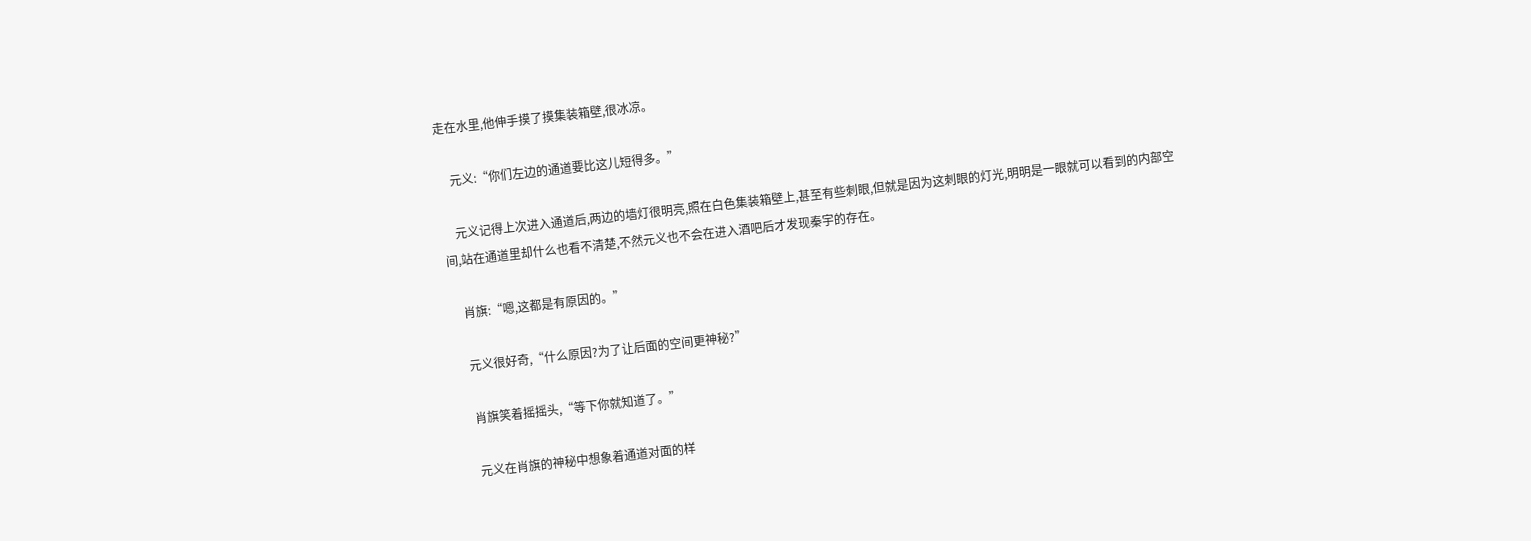走在水里,他伸手摸了摸集装箱壁,很冰凉。

    元义:“你们左边的通道要比这儿短得多。”

    元义记得上次进入通道后,两边的墙灯很明亮,照在白色集装箱壁上,甚至有些刺眼,但就是因为这刺眼的灯光,明明是一眼就可以看到的内部空间,站在通道里却什么也看不清楚,不然元义也不会在进入酒吧后才发现秦宇的存在。

    肖旗:“嗯,这都是有原因的。”

    元义很好奇,“什么原因?为了让后面的空间更神秘?”

    肖旗笑着摇摇头,“等下你就知道了。”

    元义在肖旗的神秘中想象着通道对面的样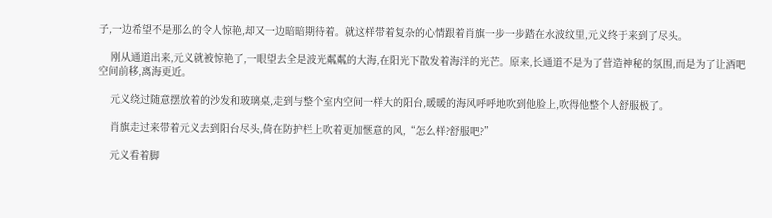子,一边希望不是那么的令人惊艳,却又一边暗暗期待着。就这样带着复杂的心情跟着肖旗一步一步踏在水波纹里,元义终于来到了尽头。

    刚从通道出来,元义就被惊艳了,一眼望去全是波光粼粼的大海,在阳光下散发着海洋的光芒。原来,长通道不是为了营造神秘的氛围,而是为了让酒吧空间前移,离海更近。

    元义绕过随意摆放着的沙发和玻璃桌,走到与整个室内空间一样大的阳台,暖暖的海风呼呼地吹到他脸上,吹得他整个人舒服极了。

    肖旗走过来带着元义去到阳台尽头,倚在防护栏上吹着更加惬意的风,“怎么样?舒服吧?”

    元义看着脚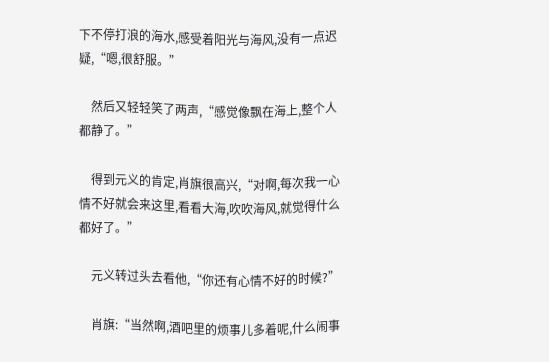下不停打浪的海水,感受着阳光与海风,没有一点迟疑,“嗯,很舒服。”

    然后又轻轻笑了两声,“感觉像飘在海上,整个人都静了。”

    得到元义的肯定,肖旗很高兴,“对啊,每次我一心情不好就会来这里,看看大海,吹吹海风,就觉得什么都好了。”

    元义转过头去看他,“你还有心情不好的时候?”

    肖旗:“当然啊,酒吧里的烦事儿多着呢,什么闹事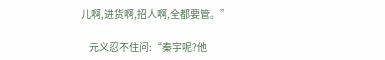儿啊,进货啊,招人啊,全都要管。”

    元义忍不住问:“秦宇呢?他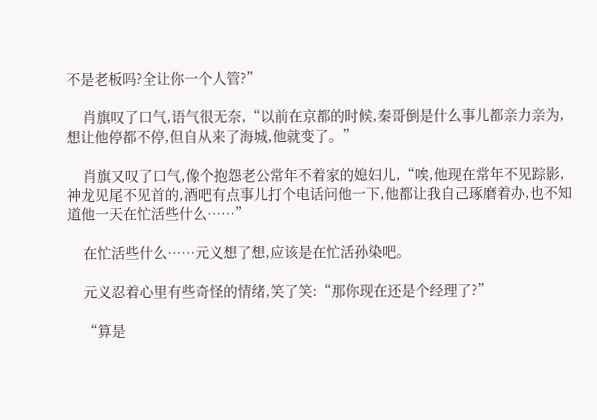不是老板吗?全让你一个人管?”

    肖旗叹了口气,语气很无奈,“以前在京都的时候,秦哥倒是什么事儿都亲力亲为,想让他停都不停,但自从来了海城,他就变了。”

    肖旗又叹了口气,像个抱怨老公常年不着家的媳妇儿,“唉,他现在常年不见踪影,神龙见尾不见首的,酒吧有点事儿打个电话问他一下,他都让我自己琢磨着办,也不知道他一天在忙活些什么……”

    在忙活些什么……元义想了想,应该是在忙活孙染吧。

    元义忍着心里有些奇怪的情绪,笑了笑:“那你现在还是个经理了?”

    “算是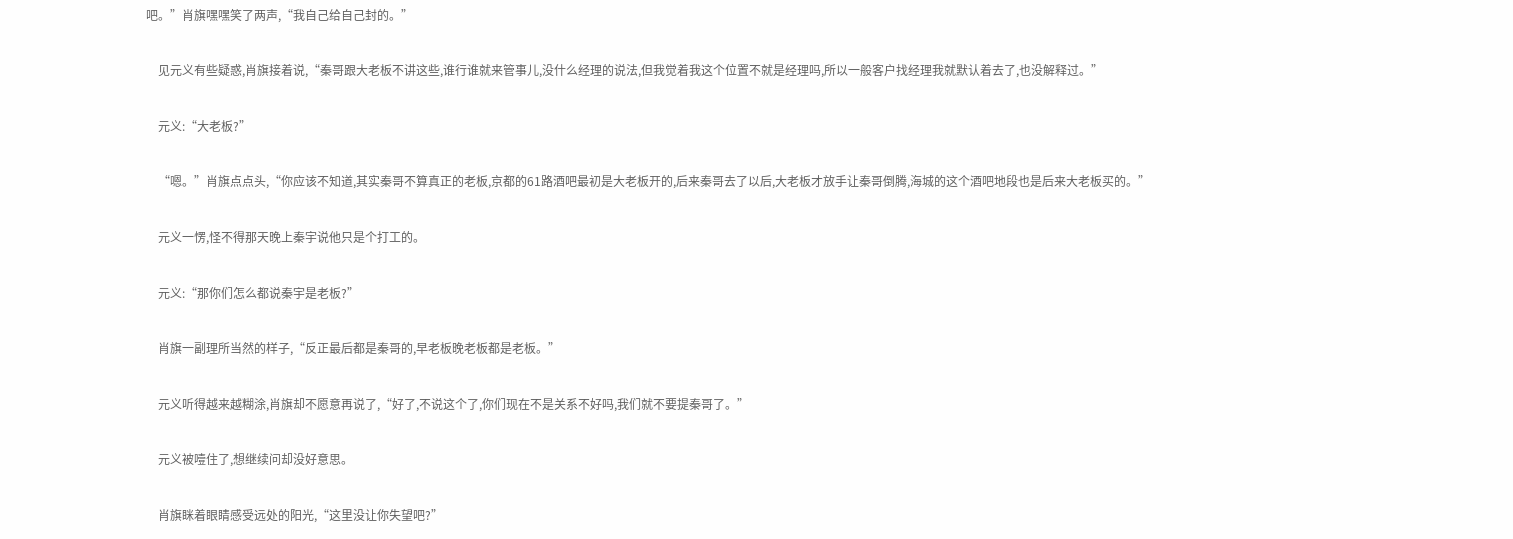吧。”肖旗嘿嘿笑了两声,“我自己给自己封的。”

    见元义有些疑惑,肖旗接着说,“秦哥跟大老板不讲这些,谁行谁就来管事儿,没什么经理的说法,但我觉着我这个位置不就是经理吗,所以一般客户找经理我就默认着去了,也没解释过。”

    元义:“大老板?”

    “嗯。”肖旗点点头,“你应该不知道,其实秦哥不算真正的老板,京都的61路酒吧最初是大老板开的,后来秦哥去了以后,大老板才放手让秦哥倒腾,海城的这个酒吧地段也是后来大老板买的。”

    元义一愣,怪不得那天晚上秦宇说他只是个打工的。

    元义:“那你们怎么都说秦宇是老板?”

    肖旗一副理所当然的样子,“反正最后都是秦哥的,早老板晚老板都是老板。”

    元义听得越来越糊涂,肖旗却不愿意再说了,“好了,不说这个了,你们现在不是关系不好吗,我们就不要提秦哥了。”

    元义被噎住了,想继续问却没好意思。

    肖旗眯着眼睛感受远处的阳光,“这里没让你失望吧?”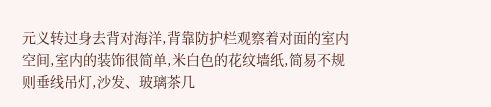元义转过身去背对海洋,背靠防护栏观察着对面的室内空间,室内的装饰很简单,米白色的花纹墙纸,简易不规则垂线吊灯,沙发、玻璃茶几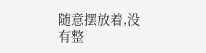随意摆放着,没有整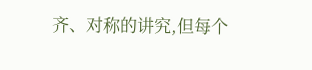齐、对称的讲究,但每个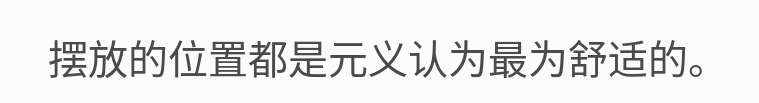摆放的位置都是元义认为最为舒适的。